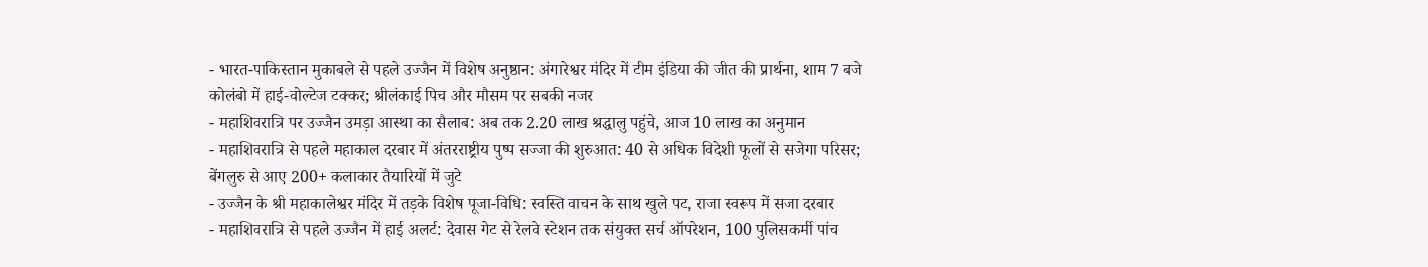- भारत-पाकिस्तान मुकाबले से पहले उज्जैन में विशेष अनुष्ठान: अंगारेश्वर मंदिर में टीम इंडिया की जीत की प्रार्थना, शाम 7 बजे कोलंबो में हाई-वोल्टेज टक्कर; श्रीलंकाई पिच और मौसम पर सबकी नजर
- महाशिवरात्रि पर उज्जैन उमड़ा आस्था का सैलाब: अब तक 2.20 लाख श्रद्धालु पहुंचे, आज 10 लाख का अनुमान
- महाशिवरात्रि से पहले महाकाल दरबार में अंतरराष्ट्रीय पुष्प सज्जा की शुरुआत: 40 से अधिक विदेशी फूलों से सजेगा परिसर; बेंगलुरु से आए 200+ कलाकार तैयारियों में जुटे
- उज्जैन के श्री महाकालेश्वर मंदिर में तड़के विशेष पूजा-विधि: स्वस्ति वाचन के साथ खुले पट, राजा स्वरूप में सजा दरबार
- महाशिवरात्रि से पहले उज्जैन में हाई अलर्ट: देवास गेट से रेलवे स्टेशन तक संयुक्त सर्च ऑपरेशन, 100 पुलिसकर्मी पांच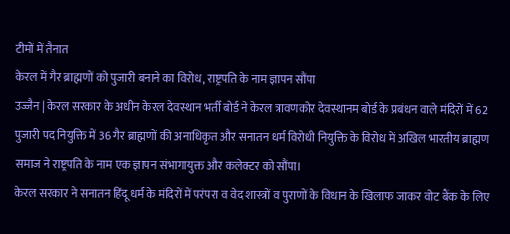टीमों में तैनात
केरल में गैर ब्राह्मणों को पुजारी बनाने का विरोध, राष्ट्रपति के नाम ज्ञापन सौंपा
उज्जैन | केरल सरकार के अधीन केरल देवस्थान भर्ती बोर्ड ने केरल त्रावणकोर देवस्थानम बोर्ड के प्रबंधन वाले मंदिरों में 62 पुजारी पद नियुक्ति में 36 गैर ब्राह्मणों की अनाधिकृत और सनातन धर्म विरोधी नियुक्ति के विरोध में अखिल भारतीय ब्राह्मण समाज ने राष्ट्रपति के नाम एक ज्ञापन संभागायुक्त और कलेक्टर को सौंपा।
केरल सरकार ने सनातन हिंदू धर्म के मंदिरों में परंपरा व वेद शास्त्रों व पुराणों के विधान के खिलाफ जाकर वोट बैंक के लिए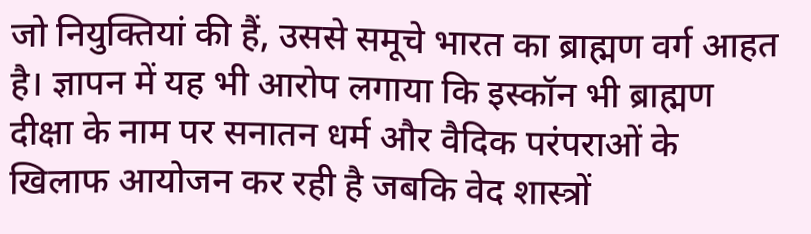जो नियुक्तियां की हैं, उससे समूचे भारत का ब्राह्मण वर्ग आहत है। ज्ञापन में यह भी आरोप लगाया कि इस्कॉन भी ब्राह्मण दीक्षा के नाम पर सनातन धर्म और वैदिक परंपराओं के खिलाफ आयोजन कर रही है जबकि वेद शास्त्रों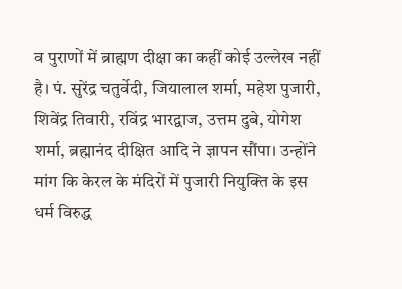व पुराणों में ब्राह्मण दीक्षा का कहीं कोई उल्लेख नहीं है। पं. सुरेंद्र चतुर्वेदी, जियालाल शर्मा, महेश पुजारी, शिवेंद्र तिवारी, रविंद्र भारद्वाज, उत्तम दुबे, योगेश शर्मा, ब्रह्मानंद दीक्षित आदि ने ज्ञापन सौंपा। उन्होंने मांग कि केरल के मंदिरों में पुजारी नियुक्ति के इस धर्म विरुद्ध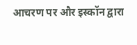आचरण पर और इस्कॉन द्वारा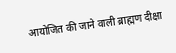आयोजित की जाने वाली ब्राह्मण दीक्षा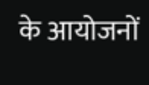के आयोजनों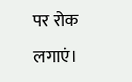पर रोक लगाएं।